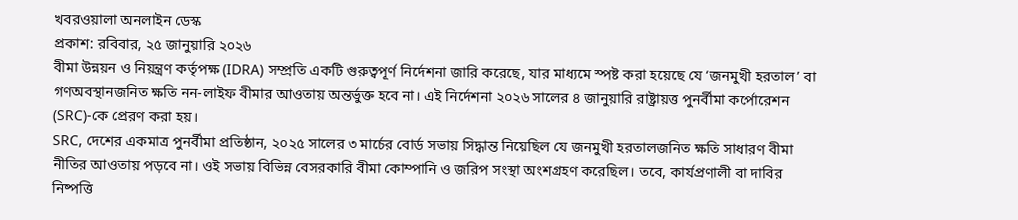খবরওয়ালা অনলাইন ডেস্ক
প্রকাশ: রবিবার, ২৫ জানুয়ারি ২০২৬
বীমা উন্নয়ন ও নিয়ন্ত্রণ কর্তৃপক্ষ (IDRA) সম্প্রতি একটি গুরুত্বপূর্ণ নির্দেশনা জারি করেছে, যার মাধ্যমে স্পষ্ট করা হয়েছে যে ‘জনমুখী হরতাল’ বা গণঅবস্থানজনিত ক্ষতি নন-লাইফ বীমার আওতায় অন্তর্ভুক্ত হবে না। এই নির্দেশনা ২০২৬ সালের ৪ জানুয়ারি রাষ্ট্রায়ত্ত পুনর্বীমা কর্পোরেশন (SRC)-কে প্রেরণ করা হয়।
SRC, দেশের একমাত্র পুনর্বীমা প্রতিষ্ঠান, ২০২৫ সালের ৩ মার্চের বোর্ড সভায় সিদ্ধান্ত নিয়েছিল যে জনমুখী হরতালজনিত ক্ষতি সাধারণ বীমা নীতির আওতায় পড়বে না। ওই সভায় বিভিন্ন বেসরকারি বীমা কোম্পানি ও জরিপ সংস্থা অংশগ্রহণ করেছিল। তবে, কার্যপ্রণালী বা দাবির নিষ্পত্তি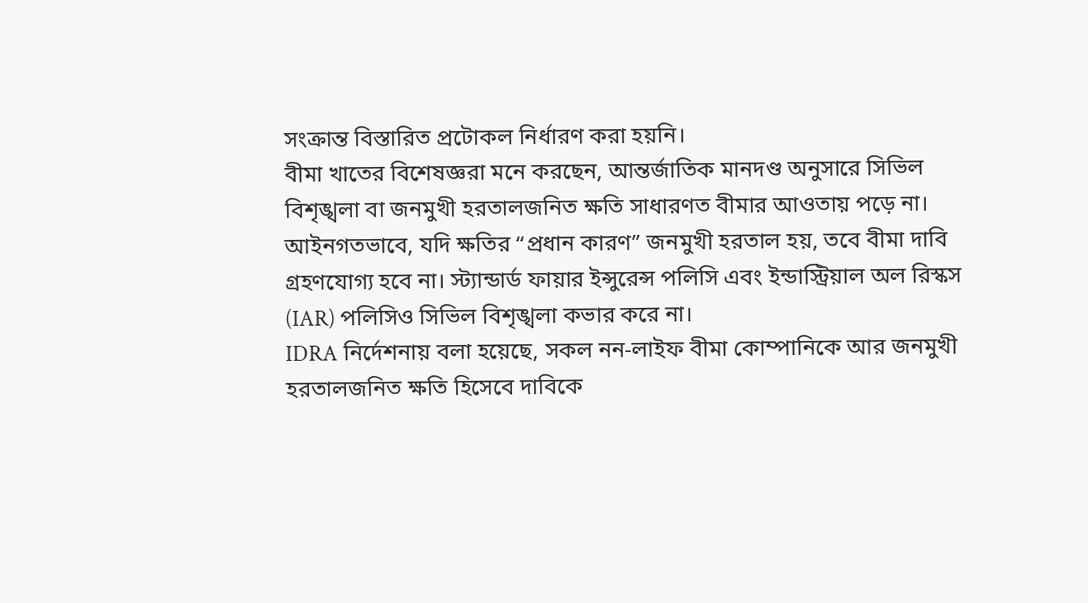সংক্রান্ত বিস্তারিত প্রটোকল নির্ধারণ করা হয়নি।
বীমা খাতের বিশেষজ্ঞরা মনে করছেন, আন্তর্জাতিক মানদণ্ড অনুসারে সিভিল বিশৃঙ্খলা বা জনমুখী হরতালজনিত ক্ষতি সাধারণত বীমার আওতায় পড়ে না। আইনগতভাবে, যদি ক্ষতির “প্রধান কারণ” জনমুখী হরতাল হয়, তবে বীমা দাবি গ্রহণযোগ্য হবে না। স্ট্যান্ডার্ড ফায়ার ইন্সুরেন্স পলিসি এবং ইন্ডাস্ট্রিয়াল অল রিস্কস (IAR) পলিসিও সিভিল বিশৃঙ্খলা কভার করে না।
IDRA নির্দেশনায় বলা হয়েছে, সকল নন-লাইফ বীমা কোম্পানিকে আর জনমুখী হরতালজনিত ক্ষতি হিসেবে দাবিকে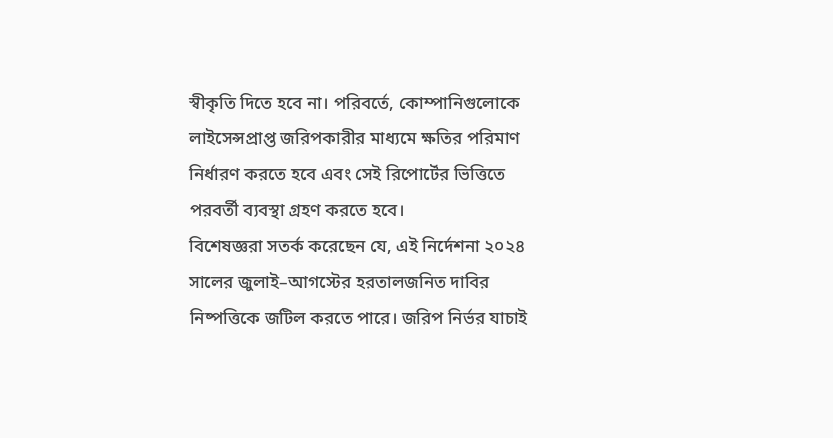স্বীকৃতি দিতে হবে না। পরিবর্তে, কোম্পানিগুলোকে লাইসেন্সপ্রাপ্ত জরিপকারীর মাধ্যমে ক্ষতির পরিমাণ নির্ধারণ করতে হবে এবং সেই রিপোর্টের ভিত্তিতে পরবর্তী ব্যবস্থা গ্রহণ করতে হবে।
বিশেষজ্ঞরা সতর্ক করেছেন যে, এই নির্দেশনা ২০২৪ সালের জুলাই–আগস্টের হরতালজনিত দাবির নিষ্পত্তিকে জটিল করতে পারে। জরিপ নির্ভর যাচাই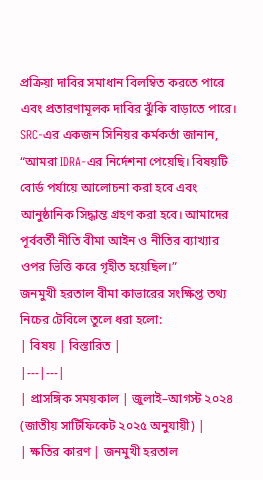প্রক্রিয়া দাবির সমাধান বিলম্বিত করতে পারে এবং প্রতারণামূলক দাবির ঝুঁকি বাড়াতে পারে।
SRC-এর একজন সিনিয়র কর্মকর্তা জানান, “আমরা IDRA-এর নির্দেশনা পেয়েছি। বিষয়টি বোর্ড পর্যায়ে আলোচনা করা হবে এবং আনুষ্ঠানিক সিদ্ধান্ত গ্রহণ করা হবে। আমাদের পূর্ববর্তী নীতি বীমা আইন ও নীতির ব্যাখ্যার ওপর ভিত্তি করে গৃহীত হয়েছিল।”
জনমুখী হরতাল বীমা কাভারের সংক্ষিপ্ত তথ্য নিচের টেবিলে তুলে ধরা হলো:
| বিষয় | বিস্তারিত |
|---|---|
| প্রাসঙ্গিক সময়কাল | জুলাই–আগস্ট ২০২৪ (জাতীয় সার্টিফিকেট ২০২৫ অনুযায়ী) |
| ক্ষতির কারণ | জনমুখী হরতাল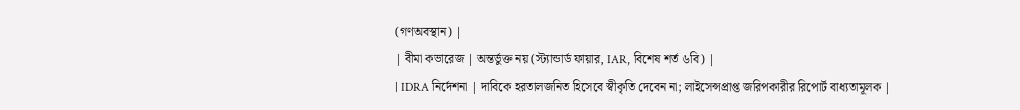(গণঅবস্থান) |
| বীমা কভারেজ | অন্তর্ভুক্ত নয় (স্ট্যান্ডার্ড ফায়ার, IAR, বিশেষ শর্ত ৬বি) |
| IDRA নির্দেশনা | দাবিকে হরতালজনিত হিসেবে স্বীকৃতি দেবেন না; লাইসেন্সপ্রাপ্ত জরিপকারীর রিপোর্ট বাধ্যতামূলক |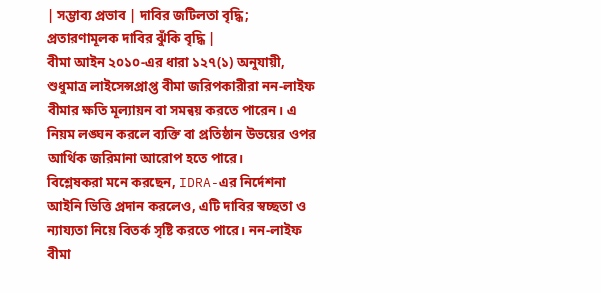| সম্ভাব্য প্রভাব | দাবির জটিলতা বৃদ্ধি; প্রতারণামূলক দাবির ঝুঁকি বৃদ্ধি |
বীমা আইন ২০১০-এর ধারা ১২৭(১) অনুযায়ী, শুধুমাত্র লাইসেন্সপ্রাপ্ত বীমা জরিপকারীরা নন-লাইফ বীমার ক্ষতি মূল্যায়ন বা সমন্বয় করতে পারেন। এ নিয়ম লঙ্ঘন করলে ব্যক্তি বা প্রতিষ্ঠান উভয়ের ওপর আর্থিক জরিমানা আরোপ হতে পারে।
বিশ্লেষকরা মনে করছেন, IDRA-এর নির্দেশনা আইনি ভিত্তি প্রদান করলেও, এটি দাবির স্বচ্ছতা ও ন্যায্যতা নিয়ে বিতর্ক সৃষ্টি করতে পারে। নন-লাইফ বীমা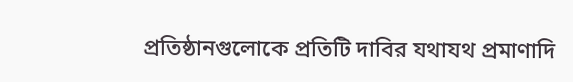প্রতিষ্ঠানগুলোকে প্রতিটি দাবির যথাযথ প্রমাণাদি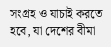সংগ্রহ ও যাচাই করতে হবে, যা দেশের বীমা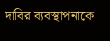দাবির ব্যবস্থাপনাকে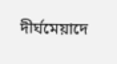দীর্ঘমেয়াদে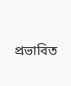প্রভাবিত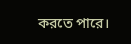করতে পারে।